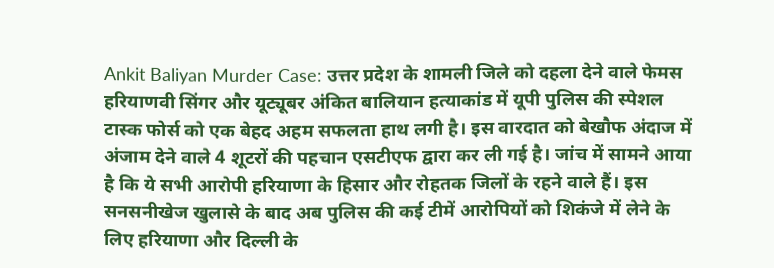Ankit Baliyan Murder Case: उत्तर प्रदेश के शामली जिले को दहला देने वाले फेमस हरियाणवी सिंगर और यूट्यूबर अंकित बालियान हत्याकांड में यूपी पुलिस की स्पेशल टास्क फोर्स को एक बेहद अहम सफलता हाथ लगी है। इस वारदात को बेखौफ अंदाज में अंजाम देने वाले 4 शूटरों की पहचान एसटीएफ द्वारा कर ली गई है। जांच में सामने आया है कि ये सभी आरोपी हरियाणा के हिसार और रोहतक जिलों के रहने वाले हैं। इस सनसनीखेज खुलासे के बाद अब पुलिस की कई टीमें आरोपियों को शिकंजे में लेने के लिए हरियाणा और दिल्ली के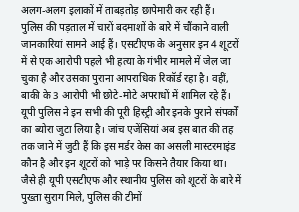अलग-अलग इलाकों में ताबड़तोड़ छापेमारी कर रही हैं।
पुलिस की पड़ताल में चारों बदमाशों के बारे में चौंकाने वाली जानकारियां सामने आई हैं। एसटीएफ के अनुसार इन 4 शूटरों में से एक आरोपी पहले भी हत्या के गंभीर मामले में जेल जा चुका है और उसका पुराना आपराधिक रिकॉर्ड रहा है। वहीं, बाकी के 3 आरोपी भी छोटे-मोटे अपराधों में शामिल रहे हैं। यूपी पुलिस ने इन सभी की पूरी हिस्ट्री और इनके पुराने संपर्कों का ब्योरा जुटा लिया है। जांच एजेंसियां अब इस बात की तह तक जाने में जुटी हैं कि इस मर्डर केस का असली मास्टरमाइंड कौन है और इन शूटरों को भाड़े पर किसने तैयार किया था।
जैसे ही यूपी एसटीएफ और स्थानीय पुलिस को शूटरों के बारे में पुख्ता सुराग मिले, पुलिस की टीमों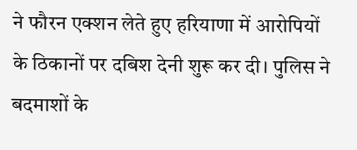ने फौरन एक्शन लेते हुए हरियाणा में आरोपियों के ठिकानों पर दबिश देनी शुरू कर दी। पुलिस ने बदमाशों के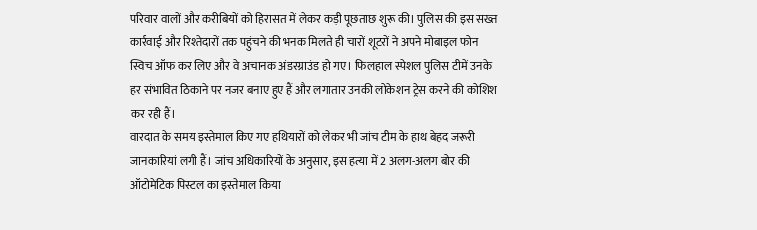परिवार वालों और करीबियों को हिरासत में लेकर कड़ी पूछताछ शुरू की। पुलिस की इस सख्त कार्रवाई और रिश्तेदारों तक पहुंचने की भनक मिलते ही चारों शूटरों ने अपने मोबाइल फोन स्विच ऑफ कर लिए और वे अचानक अंडरग्राउंड हो गए। फिलहाल स्पेशल पुलिस टीमें उनके हर संभावित ठिकाने पर नजर बनाए हुए हैं और लगातार उनकी लोकेशन ट्रेस करने की कोशिश कर रही हैं।
वारदात के समय इस्तेमाल किए गए हथियारों को लेकर भी जांच टीम के हाथ बेहद जरूरी जानकारियां लगी हैं। जांच अधिकारियों के अनुसार, इस हत्या में 2 अलग-अलग बोर की ऑटोमेटिक पिस्टल का इस्तेमाल किया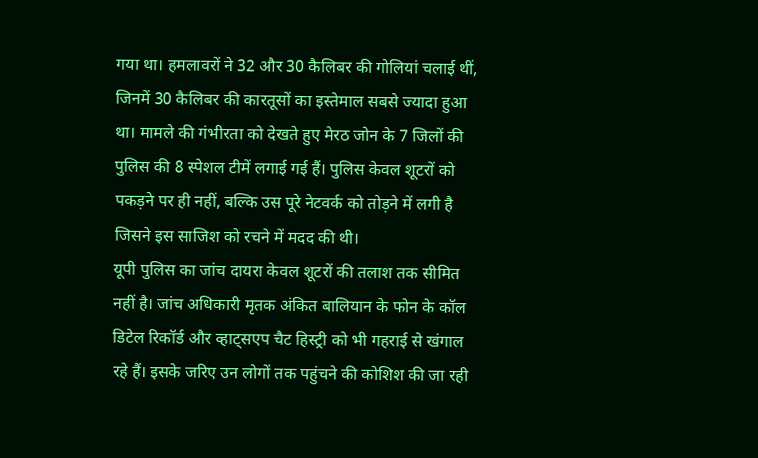गया था। हमलावरों ने 32 और 30 कैलिबर की गोलियां चलाई थीं, जिनमें 30 कैलिबर की कारतूसों का इस्तेमाल सबसे ज्यादा हुआ था। मामले की गंभीरता को देखते हुए मेरठ जोन के 7 जिलों की पुलिस की 8 स्पेशल टीमें लगाई गई हैं। पुलिस केवल शूटरों को पकड़ने पर ही नहीं, बल्कि उस पूरे नेटवर्क को तोड़ने में लगी है जिसने इस साजिश को रचने में मदद की थी।
यूपी पुलिस का जांच दायरा केवल शूटरों की तलाश तक सीमित नहीं है। जांच अधिकारी मृतक अंकित बालियान के फोन के कॉल डिटेल रिकॉर्ड और व्हाट्सएप चैट हिस्ट्री को भी गहराई से खंगाल रहे हैं। इसके जरिए उन लोगों तक पहुंचने की कोशिश की जा रही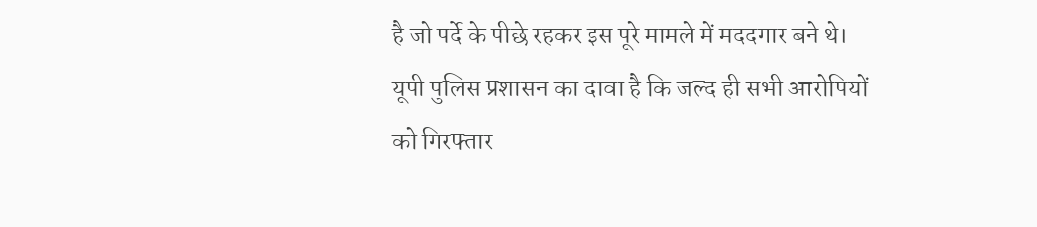है जो पर्दे के पीछे रहकर इस पूरे मामले में मददगार बने थे। यूपी पुलिस प्रशासन का दावा है कि जल्द ही सभी आरोपियों को गिरफ्तार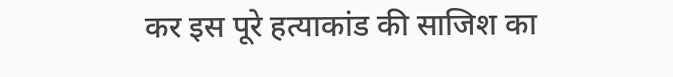कर इस पूरे हत्याकांड की साजिश का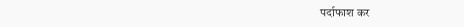पर्दाफाश कर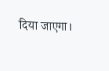दिया जाएगा।